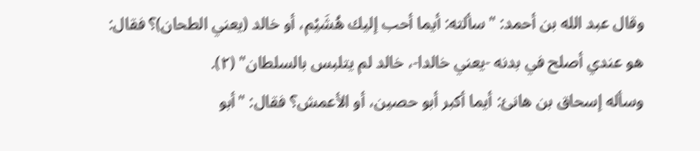وقال عبد الله بن أحمد: "سألته: أيما أحب إليك هُشَيْم، أو خالد (يعني الطحان)؟ فقال: هو عندي أصلح في بدنه -يعني خالدا-، خالد لم يتلبس بالسلطان" (٢).
وسأله إسحاق بن هانئ: أيما أكبر أبو حصين، أو الأعمش؟ فقال: "أبو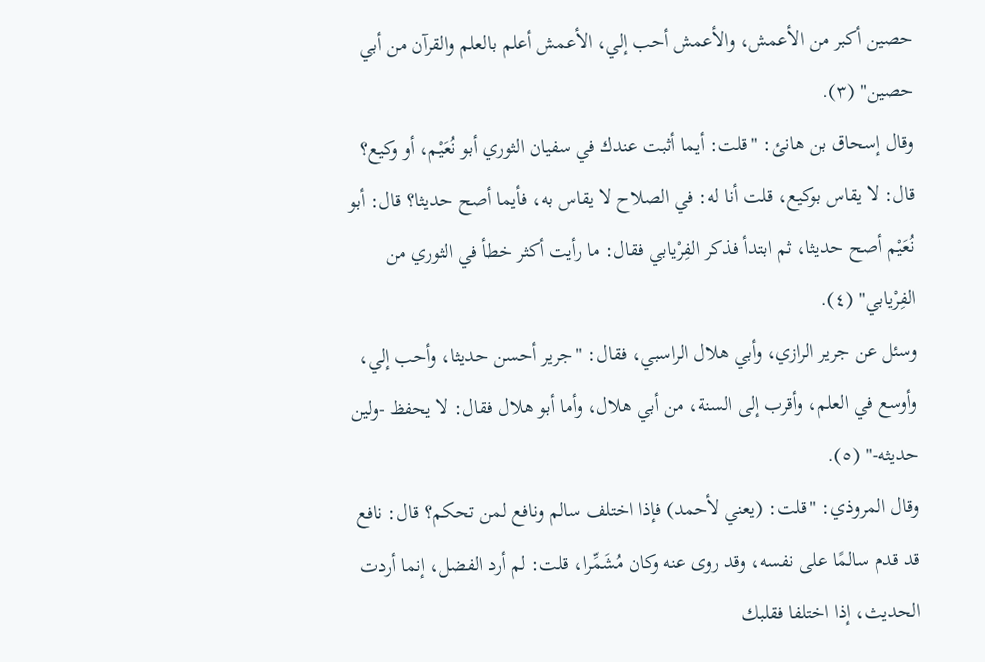حصين أكبر من الأعمش، والأعمش أحب إلي، الأعمش أعلم بالعلم والقرآن من أبي حصين" (٣).
وقال إسحاق بن هانئ: "قلت: أيما أثبت عندك في سفيان الثوري أبو نُعَيْم، أو وكيع؟ قال: لا يقاس بوكيع، قلت أنا له: في الصلاح لا يقاس به، فأيما أصح حديثا؟ قال: أبو نُعَيْم أصح حديثا، ثم ابتدأ فذكر الفِرْيابي فقال: ما رأيت أكثر خطأ في الثوري من الفِرْيابي" (٤).
وسئل عن جرير الرازي، وأبي هلال الراسبي، فقال: "جرير أحسن حديثا، وأحب إلي، وأوسع في العلم، وأقرب إلى السنة، من أبي هلال، وأما أبو هلال فقال: لا يحفظ -ولين حديثه-" (٥).
وقال المروذي: "قلت: (يعني لأحمد) فإذا اختلف سالم ونافع لمن تحكم؟ قال: نافع قد قدم سالمًا على نفسه، وقد روى عنه وكان مُشَمِّرا، قلت: لم أرد الفضل، إنما أردت الحديث، إذا اختلفا فقلبك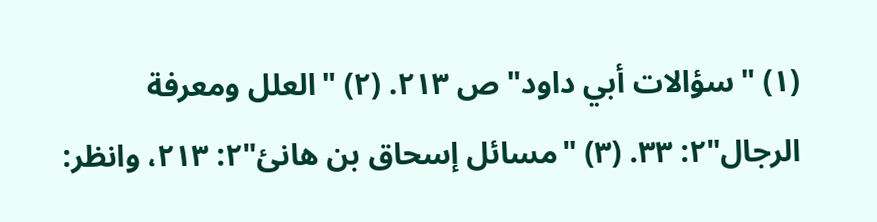(١) "سؤالات أبي داود" ص ٢١٣. (٢) "العلل ومعرفة الرجال"٢: ٣٣. (٣) "مسائل إسحاق بن هانئ"٢: ٢١٣، وانظر: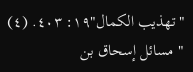"تهذيب الكمال"١٩: ٤٠٣. (٤) "مسائل إسحاق بن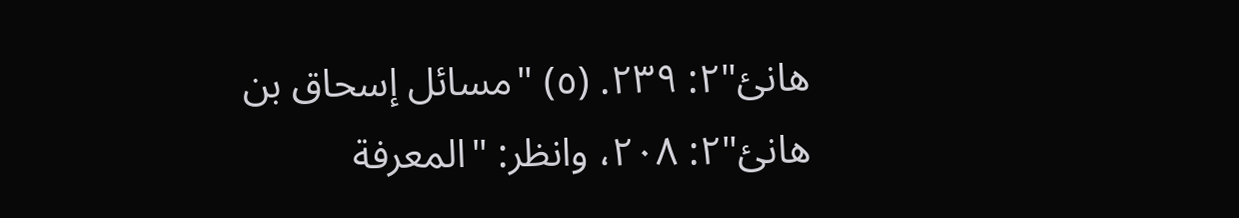هانئ"٢: ٢٣٩. (٥) "مسائل إسحاق بن هانئ"٢: ٢٠٨، وانظر: "المعرفة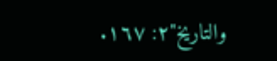والتاريخ"٢: ١٦٧.